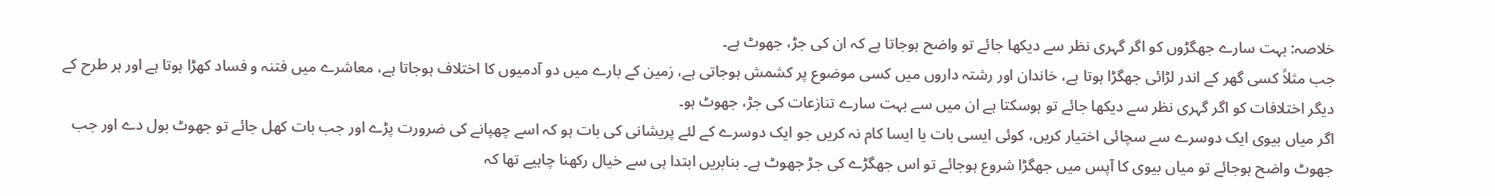خلاصہ: بہت سارے جھگڑوں کو اگر گہری نظر سے دیکھا جائے تو واضح ہوجاتا ہے کہ ان کی جڑ، جھوٹ ہے۔
جب مثلاً کسی گھر کے اندر لڑائی جھگڑا ہوتا ہے، خاندان اور رشتہ داروں میں کسی موضوع پر کشمش ہوجاتی ہے، زمین کے بارے میں دو آدمیوں کا اختلاف ہوجاتا ہے، معاشرے میں فتنہ و فساد کھڑا ہوتا ہے اور ہر طرح کے دیگر اختلافات کو اگر گہری نظر سے دیکھا جائے تو ہوسکتا ہے ان میں سے بہت سارے تنازعات کی جڑ، جھوٹ ہو۔
اگر میاں بیوی ایک دوسرے سے سچائی اختیار کریں، کوئی ایسی بات یا ایسا کام نہ کریں جو ایک دوسرے کے لئے پریشانی کی بات ہو کہ اسے چھپانے کی ضرورت پڑے اور جب بات کھل جائے تو جھوٹ بول دے اور جب جھوٹ واضح ہوجائے تو میاں بیوی کا آپس میں جھگڑا شروع ہوجائے تو اس جھگڑے کی جڑ جھوٹ ہے۔ بنابریں ابتدا ہی سے خیال رکھنا چاہیے تھا کہ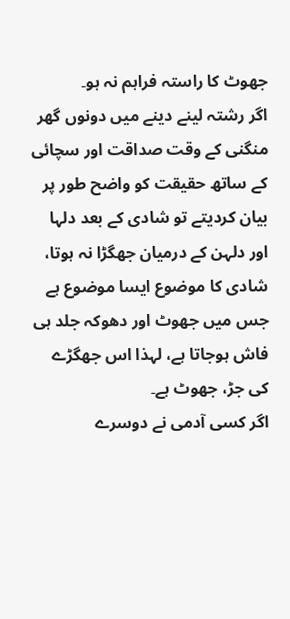جھوٹ کا راستہ فراہم نہ ہو۔
اگر رشتہ لینے دینے میں دونوں گھر منگنی کے وقت صداقت اور سچائی کے ساتھ حقیقت کو واضح طور پر بیان کردیتے تو شادی کے بعد دلہا اور دلہن کے درمیان جھگڑا نہ ہوتا، شادی کا موضوع ایسا موضوع ہے جس میں جھوٹ اور دھوکہ جلد ہی فاش ہوجاتا ہے، لہذا اس جھگڑے کی جڑ، جھوٹ ہے۔
اگر کسی آدمی نے دوسرے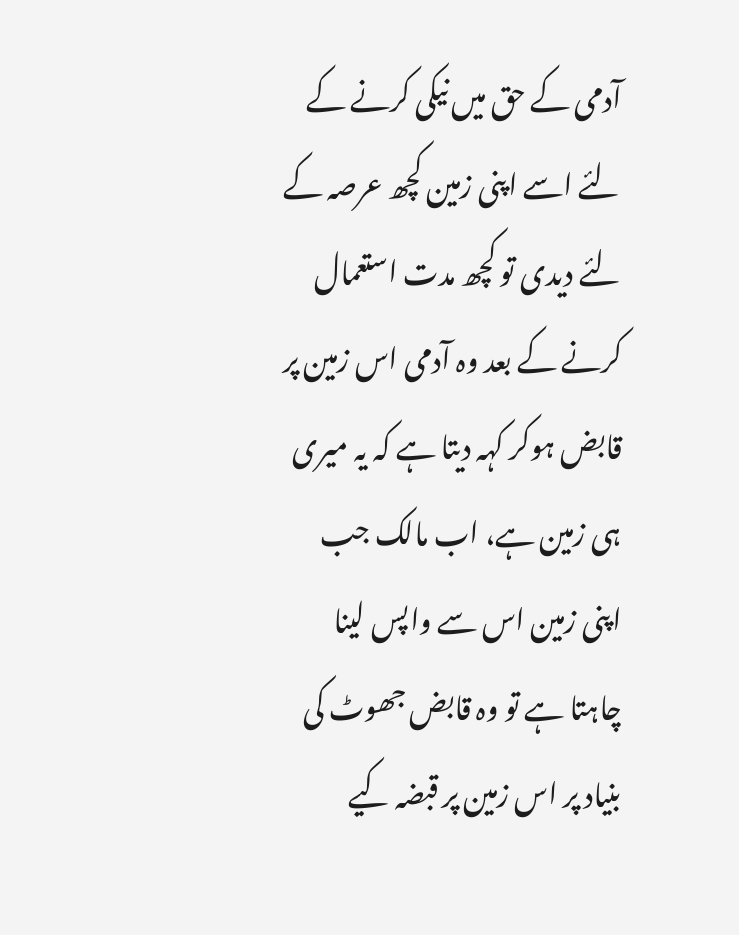آدمی کے حق میں نیکی کرنے کے لئے اسے اپنی زمین کچھ عرصہ کے لئے دیدی تو کچھ مدت استعمال کرنے کے بعد وہ آدمی اس زمین پر قابض ہوکر کہہ دیتا ہے کہ یہ میری ہی زمین ہے، اب مالک جب اپنی زمین اس سے واپس لینا چاہتا ہے تو وہ قابض جھوٹ کی بنیاد پر اس زمین پر قبضہ کیے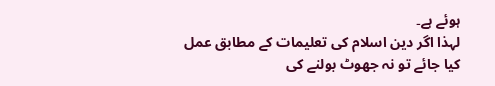ہوئے ہے۔
لہذا اگر دین اسلام کی تعلیمات کے مطابق عمل کیا جائے تو نہ جھوٹ بولنے کی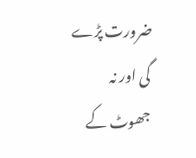ضرورت پڑے گی اور نہ جھوٹ کے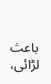باعث لڑائی،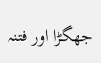جھگڑا اور فتنہ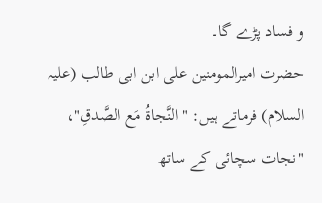و فساد پڑے گا۔
حضرت امیرالمومنین علی ابن ابی طالب (علیہ السلام) فرماتے ہیں: "النَّجاةُ مَع الصَّدقِ"، "نجات سچائی کے ساتھ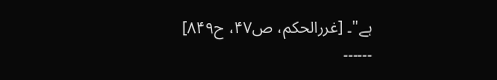ہے"۔ [غررالحکم، ص۴۷، ح۸۴۹]
۔۔۔۔۔۔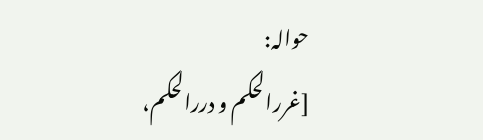حوالہ:
[غررالحکم و دررالحکم،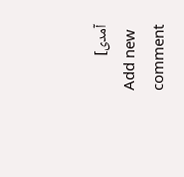آمدی]
Add new comment